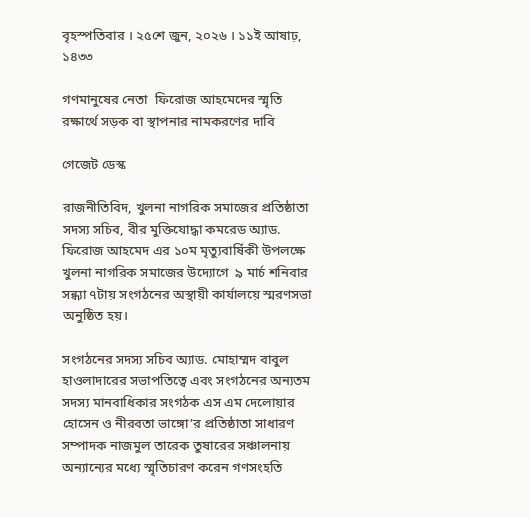বৃহস্পতিবার । ২৫শে জুন, ২০২৬ । ১১ই আষাঢ়, ১৪৩৩

গণমানুষের নেতা  ফিরোজ আহমেদের স্মৃতি রক্ষার্থে সড়ক বা স্থাপনার নামকরণের দাবি

গেজেট ডেস্ক

রাজনীতিবিদ, খুলনা নাগরিক সমাজের প্রতিষ্ঠাতা সদস্য সচিব, বীর মুক্তিযোদ্ধা কমরেড অ্যাড. ফিরোজ আহমেদ এর ১০ম মৃত্যুবার্ষিকী উপলক্ষে খুলনা নাগরিক সমাজের উদ্যোগে  ৯ মার্চ শনিবার সন্ধ্যা ৭টায় সংগঠনের অস্থায়ী কার্যালয়ে স্মরণসভা অনুষ্ঠিত হয়।

সংগঠনের সদস্য সচিব অ্যাড. মোহাম্মদ বাবুল হাওলাদারের সভাপতিত্বে এবং সংগঠনের অন্যতম সদস্য মানবাধিকার সংগঠক এস এম দেলোয়ার হোসেন ও নীরবতা ভাঙ্গো’র প্রতিষ্ঠাতা সাধারণ সম্পাদক নাজমুল তারেক তুষারের সঞ্চালনায় অন্যান্যের মধ্যে স্মৃতিচারণ করেন গণসংহতি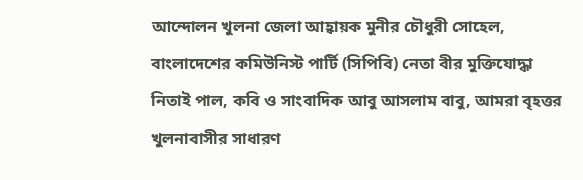আন্দোলন খুলনা জেলা আহ্বায়ক মুনীর চৌধুরী সোহেল, বাংলাদেশের কমিউনিস্ট পার্টি (সিপিবি) নেতা বীর মুক্তিযোদ্ধা নিতাই পাল, কবি ও সাংবাদিক আবু আসলাম বাবু, আমরা বৃহত্তর খুলনাবাসীর সাধারণ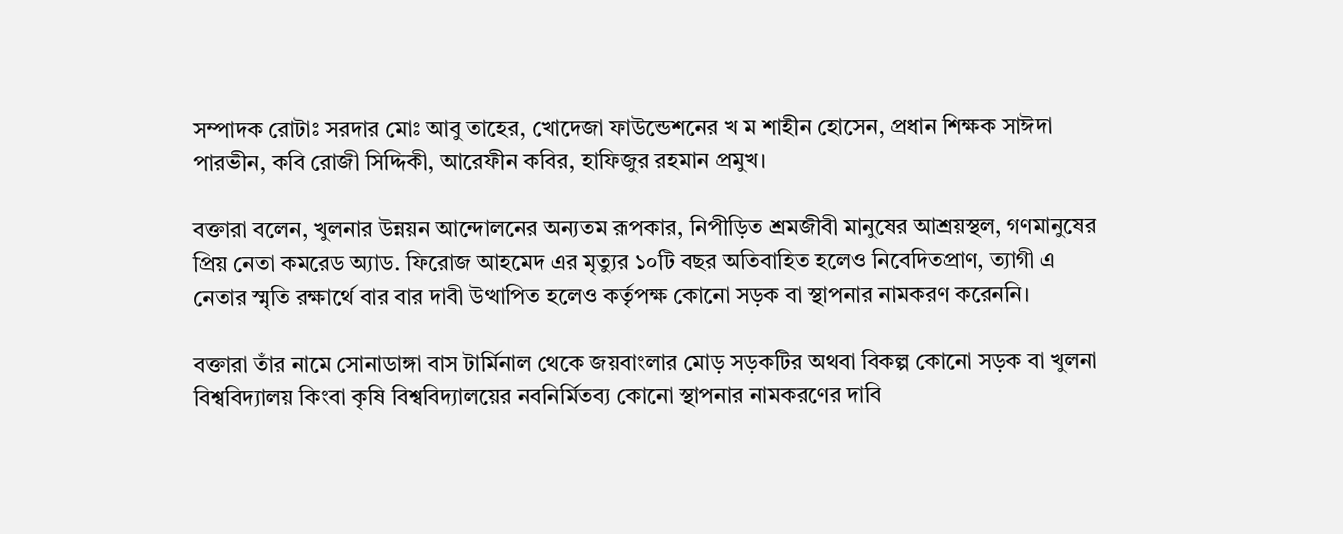সম্পাদক রোটাঃ সরদার মোঃ আবু তাহের, খোদেজা ফাউন্ডেশনের খ ম শাহীন হোসেন, প্রধান শিক্ষক সাঈদা পারভীন, কবি রোজী সিদ্দিকী, আরেফীন কবির, হাফিজুর রহমান প্রমুখ।

বক্তারা বলেন, খুলনার উন্নয়ন আন্দোলনের অন্যতম রূপকার, নিপীড়িত শ্রমজীবী মানুষের আশ্রয়স্থল, গণমানুষের প্রিয় নেতা কমরেড অ্যাড. ফিরোজ আহমেদ এর মৃত্যুর ১০টি বছর অতিবাহিত হলেও নিবেদিতপ্রাণ, ত্যাগী এ নেতার স্মৃতি রক্ষার্থে বার বার দাবী উত্থাপিত হলেও কর্তৃপক্ষ কোনো সড়ক বা স্থাপনার নামকরণ করেননি।

বক্তারা তাঁর নামে সোনাডাঙ্গা বাস টার্মিনাল থেকে জয়বাংলার মোড় সড়কটির অথবা বিকল্প কোনো সড়ক বা খুলনা বিশ্ববিদ্যালয় কিংবা কৃষি বিশ্ববিদ্যালয়ের নবনির্মিতব্য কোনো স্থাপনার নামকরণের দাবি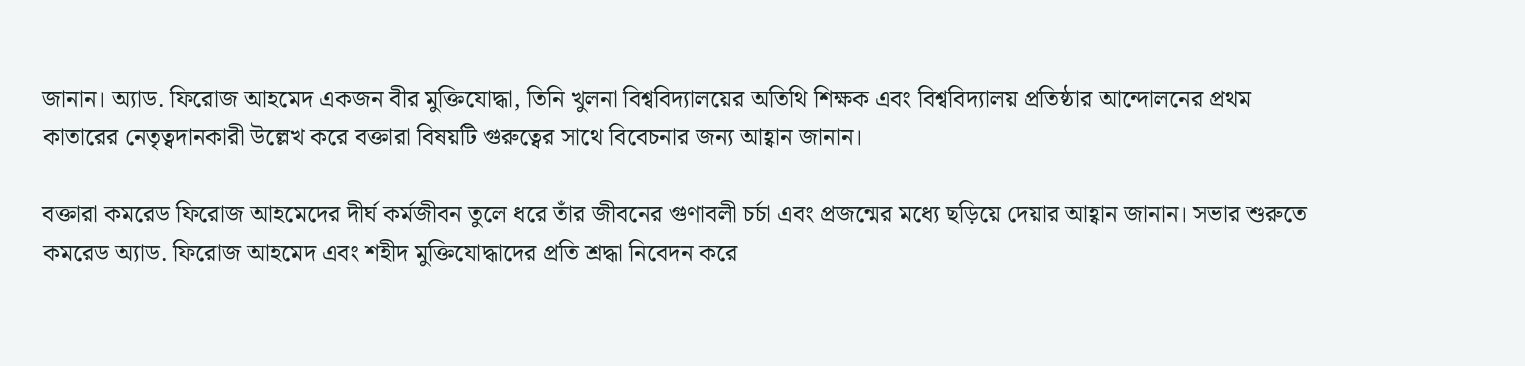জানান। অ্যাড. ফিরোজ আহমেদ একজন বীর মুক্তিযোদ্ধা, তিনি খুলনা বিশ্ববিদ্যালয়ের অতিথি শিক্ষক এবং বিশ্ববিদ্যালয় প্রতিষ্ঠার আন্দোলনের প্রথম কাতারের নেতৃত্বদানকারী উল্লেখ করে বক্তারা বিষয়টি গুরুত্বের সাথে বিবেচনার জন্য আহ্বান জানান।

বক্তারা কমরেড ফিরোজ আহমেদের দীর্ঘ কর্মজীবন তুলে ধরে তাঁর জীবনের গুণাবলী চর্চা এবং প্রজন্মের মধ্যে ছড়িয়ে দেয়ার আহ্বান জানান। সভার শুরুতে কমরেড অ্যাড. ফিরোজ আহমেদ এবং শহীদ মুক্তিযোদ্ধাদের প্রতি শ্রদ্ধা নিবেদন করে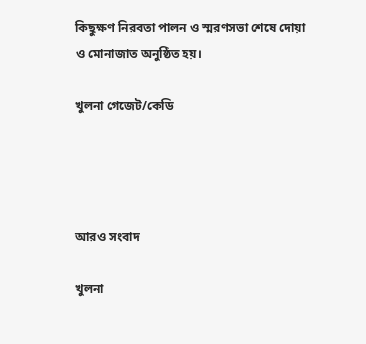কিছুক্ষণ নিরবতা পালন ও স্মরণসভা শেষে দোয়া ও মোনাজাত অনুষ্ঠিত হয়।

খুলনা গেজেট/কেডি




আরও সংবাদ

খুলনা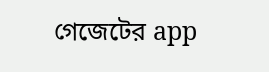গেজেটের app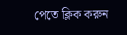পেতে ক্লিক করুন